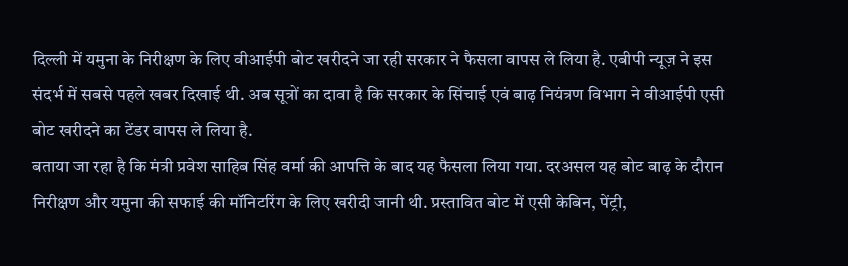दिल्ली में यमुना के निरीक्षण के लिए वीआईपी बोट खरीदने जा रही सरकार ने फैसला वापस ले लिया है. एबीपी न्यूज़ ने इस संदर्भ में सबसे पहले खबर दिखाई थी. अब सूत्रों का दावा है कि सरकार के सिंचाई एवं बाढ़ नियंत्रण विभाग ने वीआईपी एसी बोट खरीदने का टेंडर वापस ले लिया है.
बताया जा रहा है कि मंत्री प्रवेश साहिब सिंह वर्मा की आपत्ति के बाद यह फैसला लिया गया. दरअसल यह बोट बाढ़ के दौरान निरीक्षण और यमुना की सफाई की मॉनिटरिंग के लिए खरीदी जानी थी. प्रस्तावित बोट में एसी केबिन, पेंट्री,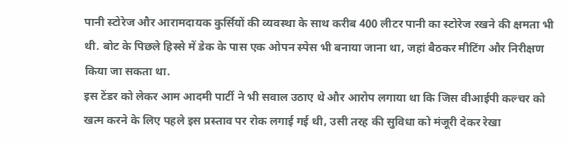पानी स्टोरेज और आरामदायक कुर्सियों की व्यवस्था के साथ करीब 400 लीटर पानी का स्टोरेज रखने की क्षमता भी थी. बोट के पिछले हिस्से में डेक के पास एक ओपन स्पेस भी बनाया जाना था, जहां बैठकर मीटिंग और निरीक्षण किया जा सकता था.
इस टेंडर को लेकर आम आदमी पार्टी ने भी सवाल उठाए थे और आरोप लगाया था कि जिस वीआईपी कल्चर को खत्म करने के लिए पहले इस प्रस्ताव पर रोक लगाई गई थी, उसी तरह की सुविधा को मंजूरी देकर रेखा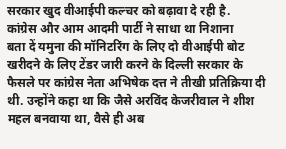सरकार खुद वीआईपी कल्चर को बढ़ावा दे रही है.
कांग्रेस और आम आदमी पार्टी ने साधा था निशाना
बता दें यमुना की मॉनिटरिंग के लिए दो वीआईपी बोट खरीदने के लिए टेंडर जारी करने के दिल्ली सरकार के फैसले पर कांग्रेस नेता अभिषेक दत्त ने तीखी प्रतिक्रिया दी थी. उन्होंने कहा था कि जैसे अरविंद केजरीवाल ने शीश महल बनवाया था, वैसे ही अब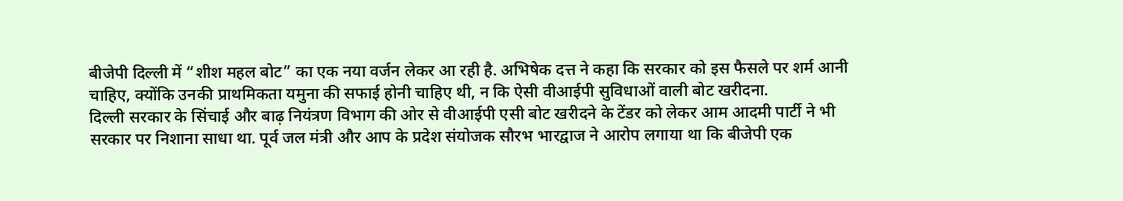बीजेपी दिल्ली में “शीश महल बोट” का एक नया वर्जन लेकर आ रही है. अभिषेक दत्त ने कहा कि सरकार को इस फैसले पर शर्म आनी चाहिए, क्योंकि उनकी प्राथमिकता यमुना की सफाई होनी चाहिए थी, न कि ऐसी वीआईपी सुविधाओं वाली बोट खरीदना.
दिल्ली सरकार के सिंचाई और बाढ़ नियंत्रण विभाग की ओर से वीआईपी एसी बोट खरीदने के टेंडर को लेकर आम आदमी पार्टी ने भी सरकार पर निशाना साधा था. पूर्व जल मंत्री और आप के प्रदेश संयोजक सौरभ भारद्वाज ने आरोप लगाया था कि बीजेपी एक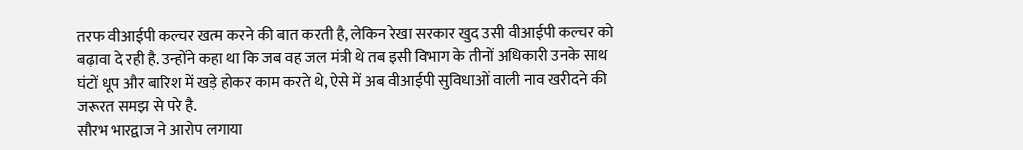तरफ वीआईपी कल्चर खत्म करने की बात करती है, लेकिन रेखा सरकार खुद उसी वीआईपी कल्चर को बढ़ावा दे रही है. उन्होंने कहा था कि जब वह जल मंत्री थे तब इसी विभाग के तीनों अधिकारी उनके साथ घंटों धूप और बारिश में खड़े होकर काम करते थे, ऐसे में अब वीआईपी सुविधाओं वाली नाव खरीदने की जरूरत समझ से परे है.
सौरभ भारद्वाज ने आरोप लगाया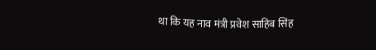था कि यह नाव मंत्री प्रवेश साहिब सिंह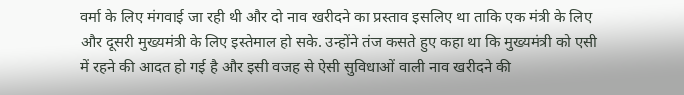वर्मा के लिए मंगवाई जा रही थी और दो नाव खरीदने का प्रस्ताव इसलिए था ताकि एक मंत्री के लिए और दूसरी मुख्यमंत्री के लिए इस्तेमाल हो सके. उन्होंने तंज कसते हुए कहा था कि मुख्यमंत्री को एसी में रहने की आदत हो गई है और इसी वजह से ऐसी सुविधाओं वाली नाव खरीदने की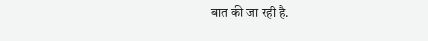बात की जा रही है.